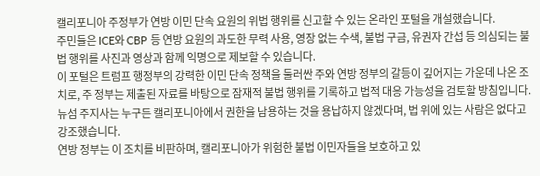캘리포니아 주정부가 연방 이민 단속 요원의 위법 행위를 신고할 수 있는 온라인 포털을 개설했습니다.
주민들은 ICE와 CBP 등 연방 요원의 과도한 무력 사용, 영장 없는 수색, 불법 구금, 유권자 간섭 등 의심되는 불법 행위를 사진과 영상과 함께 익명으로 제보할 수 있습니다.
이 포털은 트럼프 행정부의 강력한 이민 단속 정책을 둘러싼 주와 연방 정부의 갈등이 깊어지는 가운데 나온 조치로, 주 정부는 제출된 자료를 바탕으로 잠재적 불법 행위를 기록하고 법적 대응 가능성을 검토할 방침입니다.
뉴섬 주지사는 누구든 캘리포니아에서 권한을 남용하는 것을 용납하지 않겠다며, 법 위에 있는 사람은 없다고 강조했습니다.
연방 정부는 이 조치를 비판하며, 캘리포니아가 위험한 불법 이민자들을 보호하고 있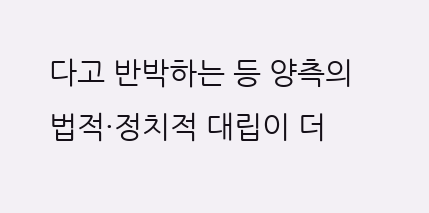다고 반박하는 등 양측의 법적·정치적 대립이 더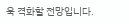욱 격화할 전망입니다.